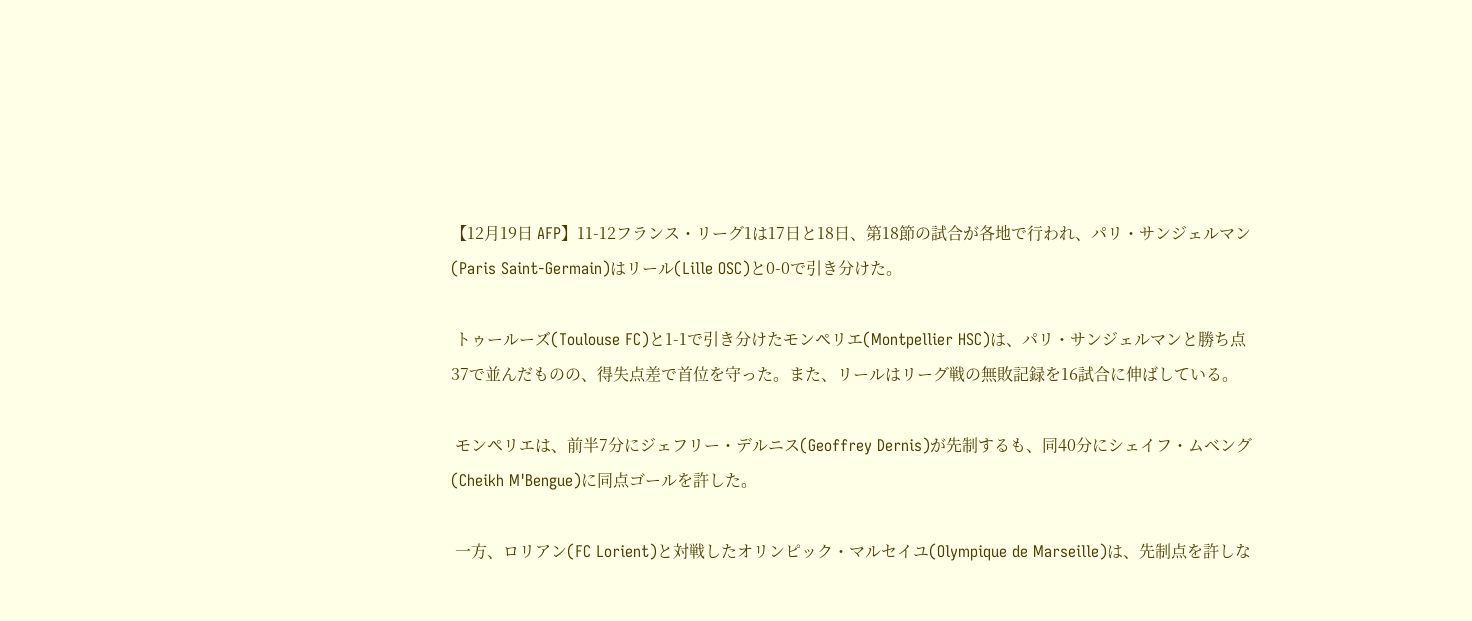【12月19日 AFP】11-12フランス・リーグ1は17日と18日、第18節の試合が各地で行われ、パリ・サンジェルマン(Paris Saint-Germain)はリール(Lille OSC)と0-0で引き分けた。

 トゥールーズ(Toulouse FC)と1-1で引き分けたモンペリエ(Montpellier HSC)は、パリ・サンジェルマンと勝ち点37で並んだものの、得失点差で首位を守った。また、リールはリーグ戦の無敗記録を16試合に伸ばしている。

 モンペリエは、前半7分にジェフリー・デルニス(Geoffrey Dernis)が先制するも、同40分にシェイフ・ムベング(Cheikh M'Bengue)に同点ゴールを許した。

 一方、ロリアン(FC Lorient)と対戦したオリンピック・マルセイユ(Olympique de Marseille)は、先制点を許しな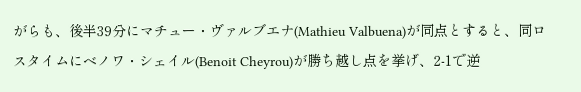がらも、後半39分にマチュー・ヴァルブエナ(Mathieu Valbuena)が同点とすると、同ロスタイムにベノワ・シェイル(Benoit Cheyrou)が勝ち越し点を挙げ、2-1で逆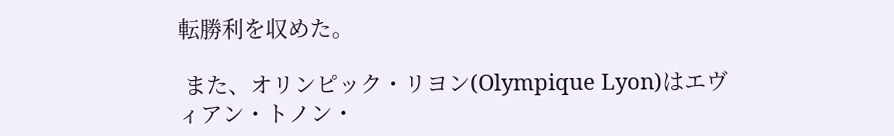転勝利を収めた。

 また、オリンピック・リヨン(Olympique Lyon)はエヴィアン・トノン・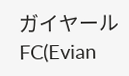ガイヤールFC(Evian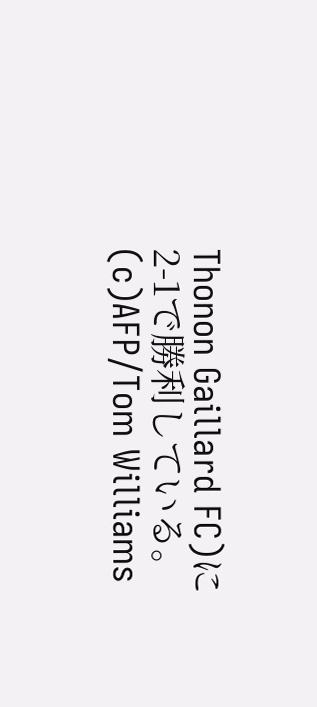Thonon Gaillard FC)に2-1で勝利している。(c)AFP/Tom Williams